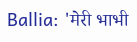Ballia: 'मेरी भाभी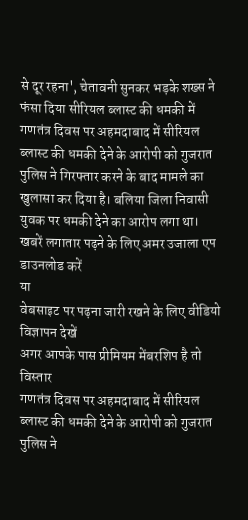से दूर रहना', चेतावनी सुनकर भड़के शख्स ने फंसा दिया सीरियल ब्लास्ट की धमकी में
गणतंत्र दिवस पर अहमदाबाद में सीरियल ब्लास्ट की धमकी देने के आरोपी को गुजरात पुलिस ने गिरफ्तार करने के बाद मामले का खुलासा कर दिया है। बलिया जिला निवासी युवक पर धमकी देने का आरोप लगा था।
खबरें लगातार पढ़ने के लिए अमर उजाला एप डाउनलोड करें
या
वेबसाइट पर पढ़ना जारी रखने के लिए वीडियो विज्ञापन देखें
अगर आपके पास प्रीमियम मेंबरशिप है तो
विस्तार
गणतंत्र दिवस पर अहमदाबाद में सीरियल ब्लास्ट की धमकी देने के आरोपी को गुजरात पुलिस ने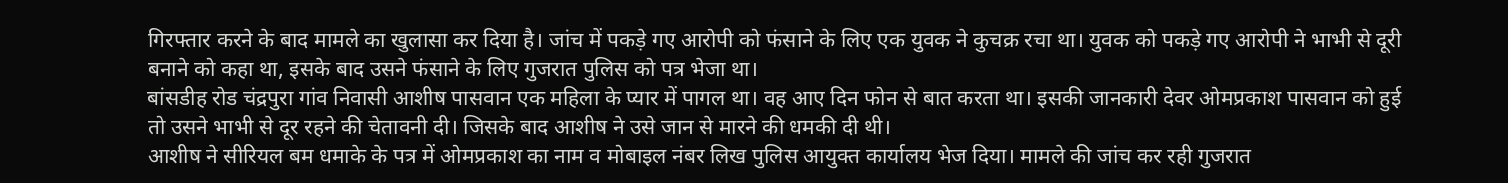गिरफ्तार करने के बाद मामले का खुलासा कर दिया है। जांच में पकड़े गए आरोपी को फंसाने के लिए एक युवक ने कुचक्र रचा था। युवक को पकड़े गए आरोपी ने भाभी से दूरी बनाने को कहा था, इसके बाद उसने फंसाने के लिए गुजरात पुलिस को पत्र भेजा था।
बांसडीह रोड चंद्रपुरा गांव निवासी आशीष पासवान एक महिला के प्यार में पागल था। वह आए दिन फोन से बात करता था। इसकी जानकारी देवर ओमप्रकाश पासवान को हुई तो उसने भाभी से दूर रहने की चेतावनी दी। जिसके बाद आशीष ने उसे जान से मारने की धमकी दी थी।
आशीष ने सीरियल बम धमाके के पत्र में ओमप्रकाश का नाम व मोबाइल नंबर लिख पुलिस आयुक्त कार्यालय भेज दिया। मामले की जांच कर रही गुजरात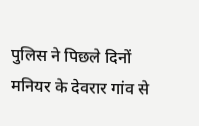पुलिस ने पिछले दिनों मनियर के देवरार गांव से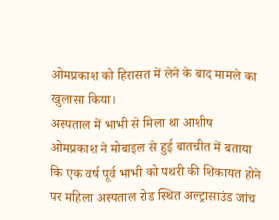ओमप्रकाश को हिरासत में लेने के बाद मामले का खुलासा किया।
अस्पताल में भाभी से मिला था आशीष
ओमप्रकाश ने मोबाइल से हुई बातचीत में बताया कि एक वर्ष पूर्व भाभी को पथरी की शिकायत होने पर महिला अस्पताल रोड स्थित अल्ट्रासाउंड जांच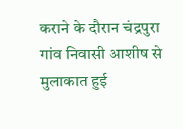कराने के दौरान चंद्रपुरा गांव निवासी आशीष से मुलाकात हुई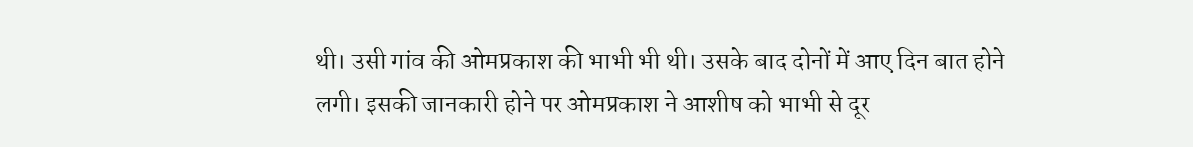थी। उसी गांव की ओमप्रकाश की भाभी भी थी। उसके बाद दोनों में आए दिन बात होने लगी। इसकी जानकारी होने पर ओमप्रकाश ने आशीष को भाभी से दूर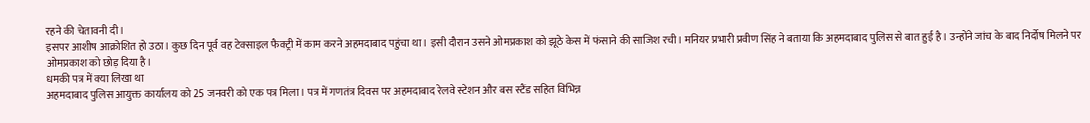रहने की चेतावनी दी।
इसपर आशीष आक्रोशित हो उठा। कुछ दिन पूर्व वह टेक्साइल फैक्ट्री में काम करने अहमदाबाद पहुंचा था। इसी दौरान उसने ओमप्रकाश को झूठे केस में फंसाने की साजिश रची। मनियर प्रभारी प्रवीण सिंह ने बताया कि अहमदाबाद पुलिस से बात हुई है। उन्होंने जांच के बाद निर्दोष मिलने पर ओमप्रकाश को छोड़ दिया है।
धमकी पत्र में क्या लिखा था
अहमदाबाद पुलिस आयुक्त कार्यालय को 25 जनवरी को एक पत्र मिला। पत्र में गणतंत्र दिवस पर अहमदाबाद रेलवे स्टेशन और बस स्टैंड सहित विभिन्न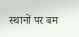स्थानों पर बम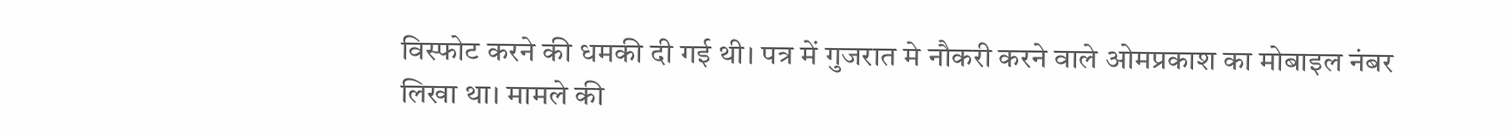विस्फोट करने की धमकी दी गई थी। पत्र में गुजरात मे नौकरी करने वाले ओमप्रकाश का मोबाइल नंबर लिखा था। मामले की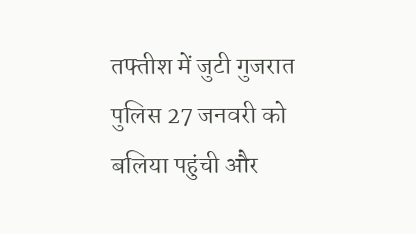तफ्तीश में जुटी गुजरात पुलिस 27 जनवरी को बलिया पहुंची और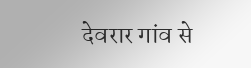देवरार गांव से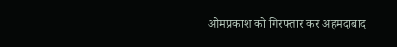ओमप्रकाश को गिरफ्तार कर अहमदाबाद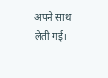अपने साथ लेती गई।